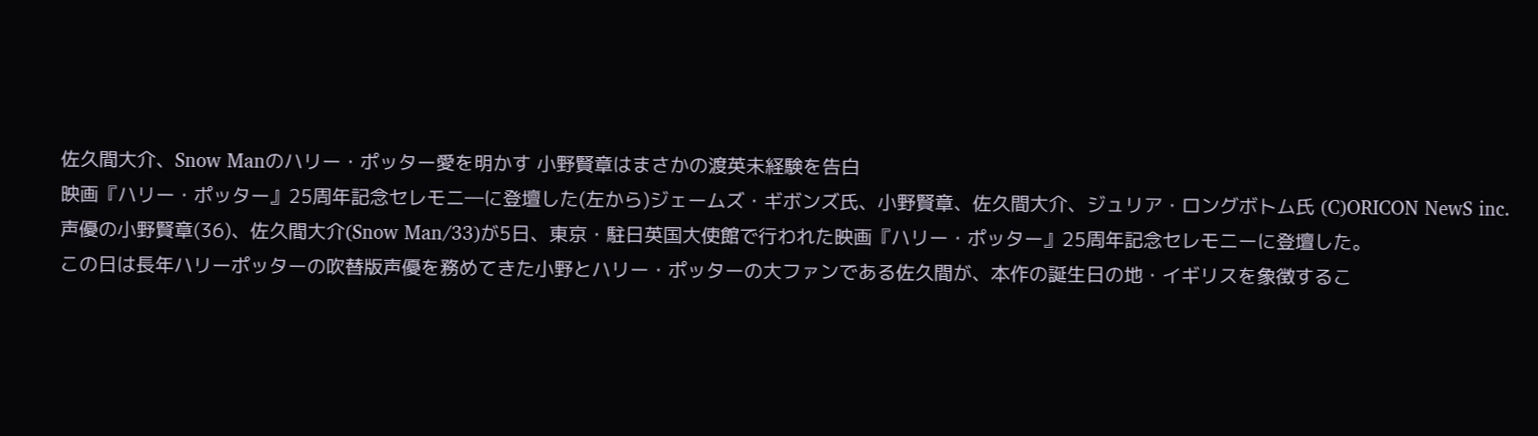佐久間大介、Snow Manのハリー・ポッター愛を明かす 小野賢章はまさかの渡英未経験を告白
映画『ハリー・ポッター』25周年記念セレモニ―に登壇した(左から)ジェームズ・ギボンズ氏、小野賢章、佐久間大介、ジュリア・ロングボトム氏 (C)ORICON NewS inc.
声優の小野賢章(36)、佐久間大介(Snow Man/33)が5日、東京・駐日英国大使館で行われた映画『ハリー・ポッター』25周年記念セレモニーに登壇した。
この日は長年ハリーポッターの吹替版声優を務めてきた小野とハリー・ポッターの大ファンである佐久間が、本作の誕生日の地・イギリスを象徴するこ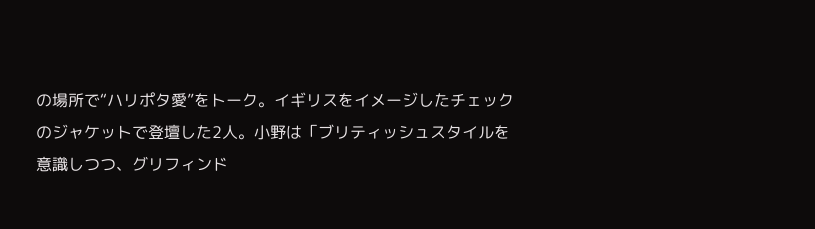の場所で“ハリポタ愛”をトーク。イギリスをイメージしたチェックのジャケットで登壇した2人。小野は「ブリティッシュスタイルを意識しつつ、グリフィンド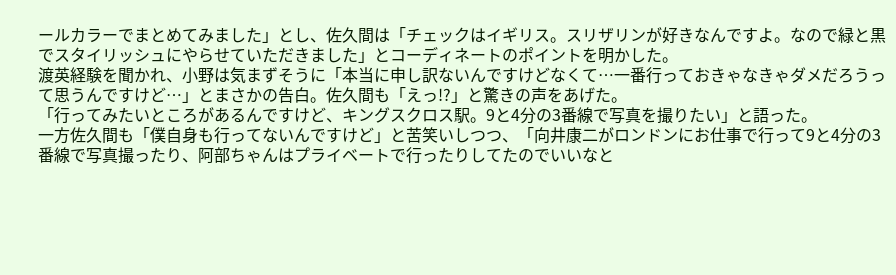ールカラーでまとめてみました」とし、佐久間は「チェックはイギリス。スリザリンが好きなんですよ。なので緑と黒でスタイリッシュにやらせていただきました」とコーディネートのポイントを明かした。
渡英経験を聞かれ、小野は気まずそうに「本当に申し訳ないんですけどなくて…一番行っておきゃなきゃダメだろうって思うんですけど…」とまさかの告白。佐久間も「えっ!?」と驚きの声をあげた。
「行ってみたいところがあるんですけど、キングスクロス駅。9と4分の3番線で写真を撮りたい」と語った。
一方佐久間も「僕自身も行ってないんですけど」と苦笑いしつつ、「向井康二がロンドンにお仕事で行って9と4分の3番線で写真撮ったり、阿部ちゃんはプライベートで行ったりしてたのでいいなと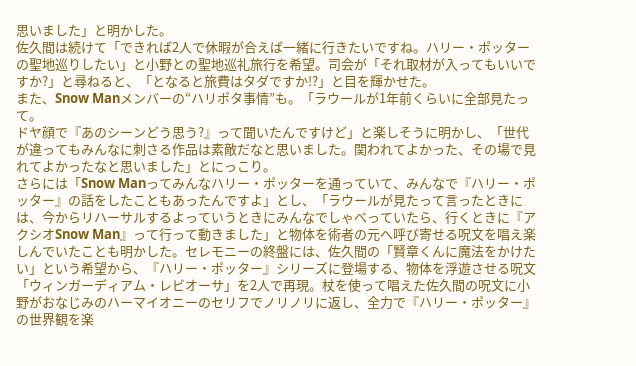思いました」と明かした。
佐久間は続けて「できれば2人で休暇が合えば一緒に行きたいですね。ハリー・ポッターの聖地巡りしたい」と小野との聖地巡礼旅行を希望。司会が「それ取材が入ってもいいですか?」と尋ねると、「となると旅費はタダですか!?」と目を輝かせた。
また、Snow Manメンバーの“ハリポタ事情”も。「ラウールが1年前くらいに全部見たって。
ドヤ顔で『あのシーンどう思う?』って聞いたんですけど」と楽しそうに明かし、「世代が違ってもみんなに刺さる作品は素敵だなと思いました。関われてよかった、その場で見れてよかったなと思いました」とにっこり。
さらには「Snow Manってみんなハリー・ポッターを通っていて、みんなで『ハリー・ポッター』の話をしたこともあったんですよ」とし、「ラウールが見たって言ったときには、今からリハーサルするよっていうときにみんなでしゃべっていたら、行くときに『アクシオSnow Man』って行って動きました」と物体を術者の元へ呼び寄せる呪文を唱え楽しんでいたことも明かした。セレモニーの終盤には、佐久間の「賢章くんに魔法をかけたい」という希望から、『ハリー・ポッター』シリーズに登場する、物体を浮遊させる呪文「ウィンガーディアム・レビオーサ」を2人で再現。杖を使って唱えた佐久間の呪文に小野がおなじみのハーマイオニーのセリフでノリノリに返し、全力で『ハリー・ポッター』の世界観を楽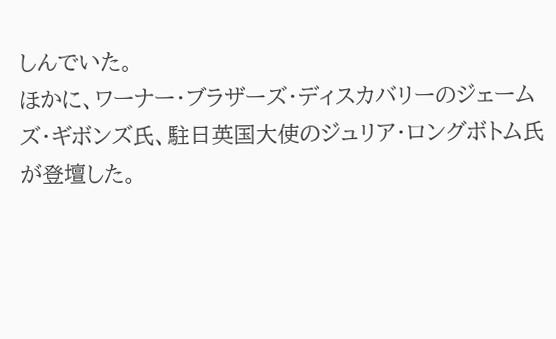しんでいた。
ほかに、ワーナー・ブラザーズ・ディスカバリーのジェームズ・ギボンズ氏、駐日英国大使のジュリア・ロングボトム氏が登壇した。